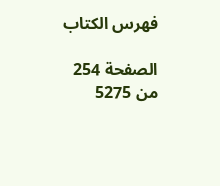فهرس الكتاب

الصفحة 254 من 5275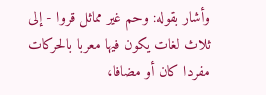وأشار بقوله: وحم غير مماثل قروا - إلى ثلاث لغات يكون فيها معربا بالحركات مفردا كان أو مضافا،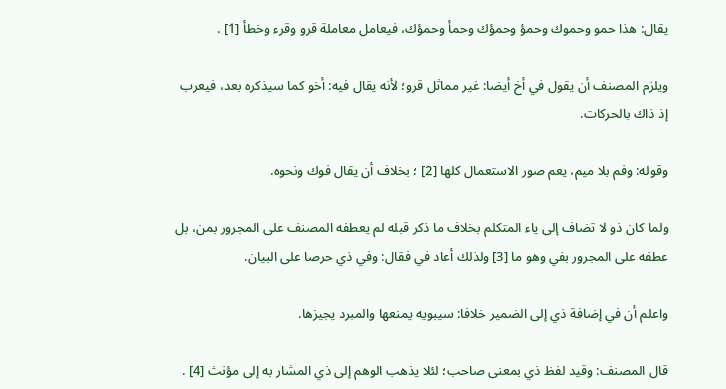يقال: هذا حمو وحموك وحمؤ وحمؤك وحمأ وحمؤك، فيعامل معاملة قرو وقرء وخطأ [1] .

ويلزم المصنف أن يقول في أخ أيضا: غير مماثل قرو؛ لأنه يقال فيه: أخو كما سيذكره بعد، فيعرب إذ ذاك بالحركات.

وقوله: وفم بلا ميم، يعم صور الاستعمال كلها [2] ؛ بخلاف أن يقال فوك ونحوه.

ولما كان ذو لا تضاف إلى ياء المتكلم بخلاف ما ذكر قبله لم يعطفه المصنف على المجرور بمن، بل عطفه على المجرور بفي وهو ما [3] ولذلك أعاد في فقال: وفي ذي حرصا على البيان.

واعلم أن في إضافة ذي إلى الضمير خلافا: سيبويه يمنعها والمبرد يجيزها.

قال المصنف: وقيد لفظ ذي بمعنى صاحب؛ لئلا يذهب الوهم إلى ذي المشار به إلى مؤنث [4] .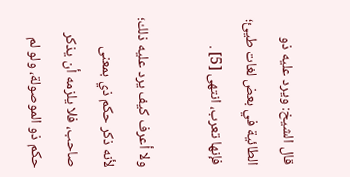قال الشيخ: ويرد عليه ذو الطائية في بعض لغات طيئ؛ فإنها تعرب، انتهى [5] .

ولا أعرف كيف يرد عليه ذلك؛ لأنه ذكر حكم ذي بمعنى صاحب، فلا يلزمه أن يذكر حكم ذو الموصولة، ولو لم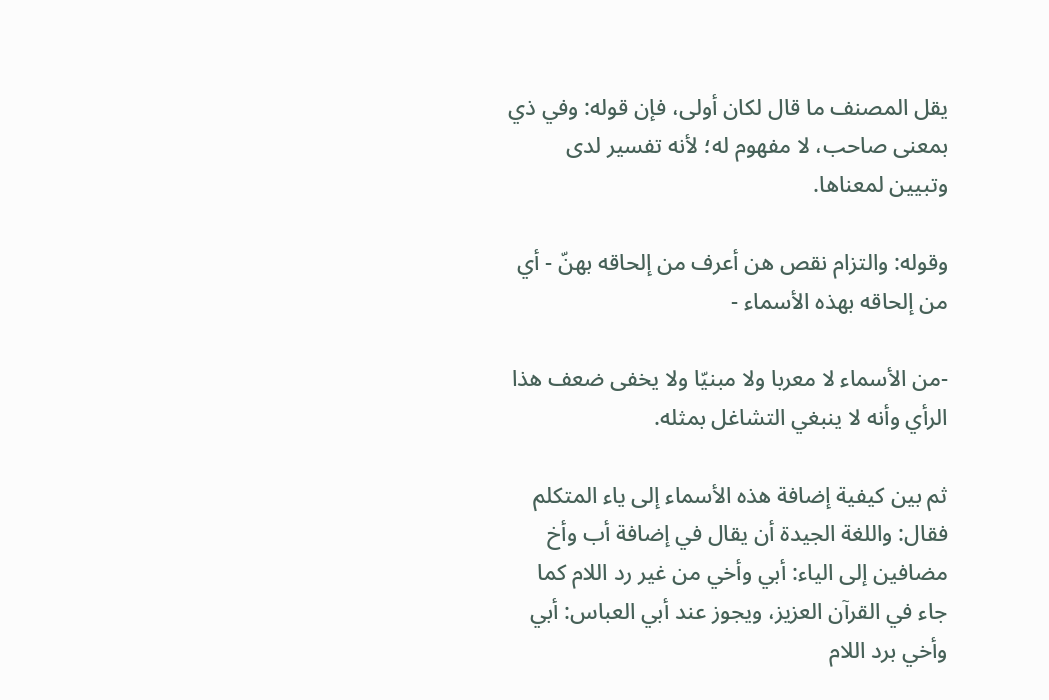يقل المصنف ما قال لكان أولى، فإن قوله: وفي ذي بمعنى صاحب، لا مفهوم له؛ لأنه تفسير لدى وتبيين لمعناها.

وقوله: والتزام نقص هن أعرف من إلحاقه بهنّ - أي من إلحاقه بهذه الأسماء -

-من الأسماء لا معربا ولا مبنيّا ولا يخفى ضعف هذا الرأي وأنه لا ينبغي التشاغل بمثله.

ثم بين كيفية إضافة هذه الأسماء إلى ياء المتكلم فقال: واللغة الجيدة أن يقال في إضافة أب وأخ مضافين إلى الياء: أبي وأخي من غير رد اللام كما جاء في القرآن العزيز، ويجوز عند أبي العباس: أبي وأخي برد اللام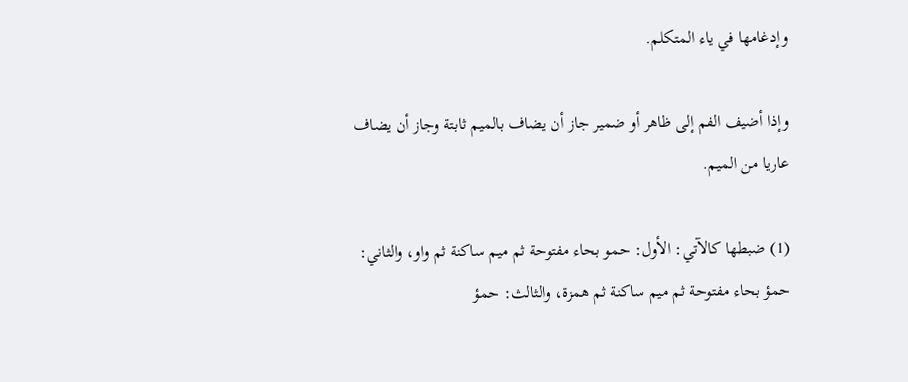وإدغامها في ياء المتكلم.

وإذا أضيف الفم إلى ظاهر أو ضمير جاز أن يضاف بالميم ثابتة وجاز أن يضاف عاريا من الميم.

(1) ضبطها كالآتي: الأول: حمو بحاء مفتوحة ثم ميم ساكنة ثم واو، والثاني: حمؤ بحاء مفتوحة ثم ميم ساكنة ثم همزة، والثالث: حمؤ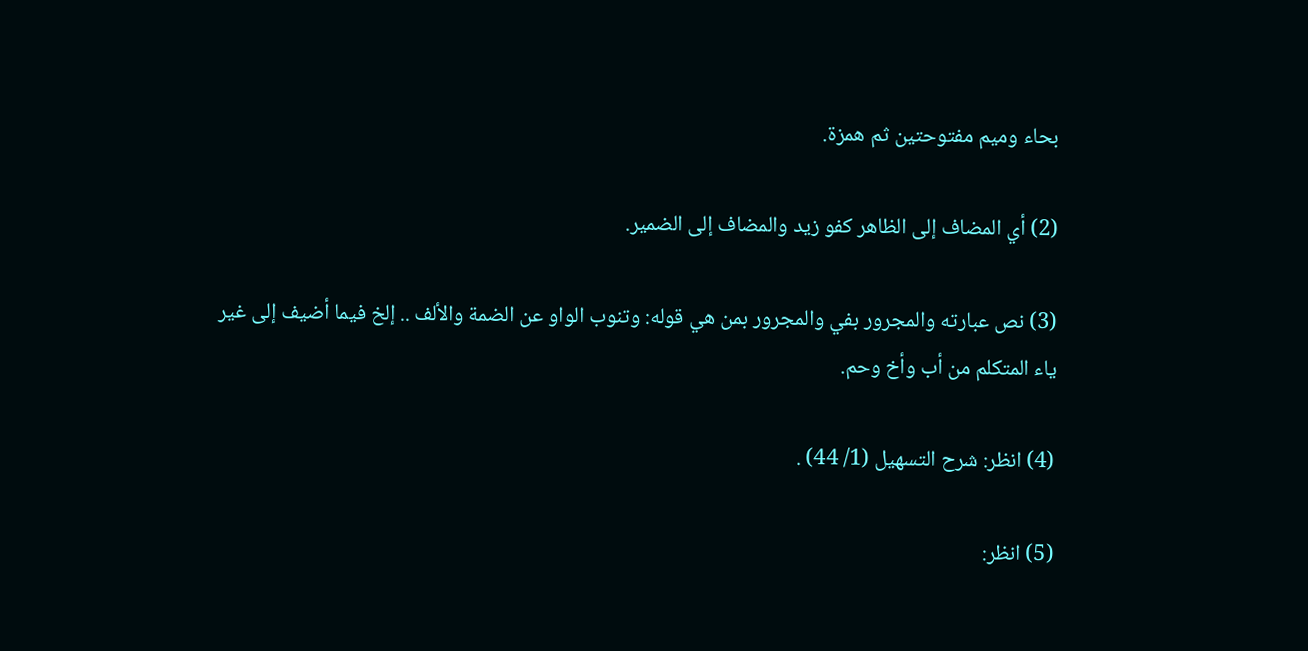بحاء وميم مفتوحتين ثم همزة.

(2) أي المضاف إلى الظاهر كفو زيد والمضاف إلى الضمير.

(3) نص عبارته والمجرور بفي والمجرور بمن هي قوله: وتنوب الواو عن الضمة والألف .. إلخ فيما أضيف إلى غير ياء المتكلم من أب وأخ وحم.

(4) انظر: شرح التسهيل (1/ 44) .

(5) انظر: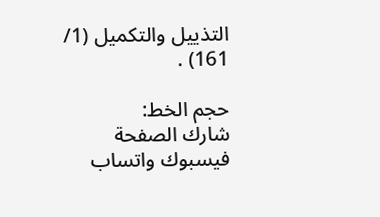التذييل والتكميل (1/ 161) .

حجم الخط:
شارك الصفحة
فيسبوك واتساب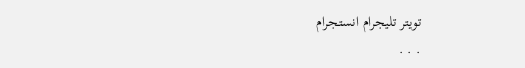تويتر تليجرام انستجرام
. . .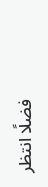فضلًا انتظر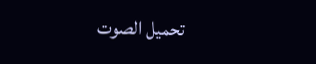تحميل الصوت